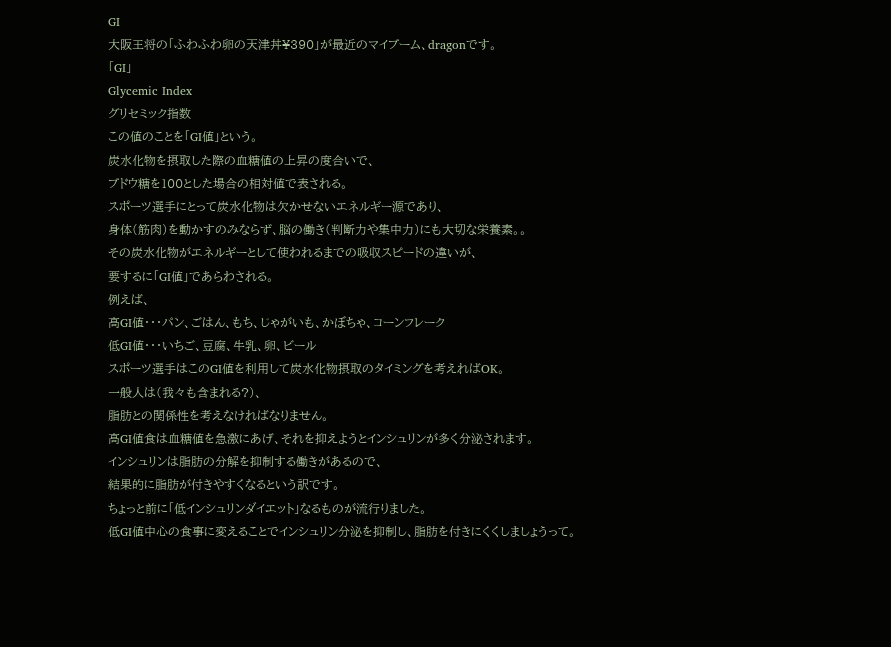GI
大阪王将の「ふわふわ卵の天津丼¥390」が最近のマイブーム、dragonです。
「GI」
Glycemic Index
グリセミック指数
この値のことを「GI値」という。
炭水化物を摂取した際の血糖値の上昇の度合いで、
ブドウ糖を100とした場合の相対値で表される。
スポーツ選手にとって炭水化物は欠かせないエネルギー源であり、
身体(筋肉)を動かすのみならず、脳の働き(判断力や集中力)にも大切な栄養素。。
その炭水化物がエネルギーとして使われるまでの吸収スピードの違いが、
要するに「GI値」であらわされる。
例えば、
高GI値・・・パン、ごはん、もち、じゃがいも、かぼちゃ、コーンフレーク
低GI値・・・いちご、豆腐、牛乳、卵、ビール
スポーツ選手はこのGI値を利用して炭水化物摂取のタイミングを考えればOK。
一般人は(我々も含まれる?)、
脂肪との関係性を考えなければなりません。
高GI値食は血糖値を急激にあげ、それを抑えようとインシュリンが多く分泌されます。
インシュリンは脂肪の分解を抑制する働きがあるので、
結果的に脂肪が付きやすくなるという訳です。
ちょっと前に「低インシュリンダイエット」なるものが流行りました。
低GI値中心の食事に変えることでインシュリン分泌を抑制し、脂肪を付きにくくしましょうって。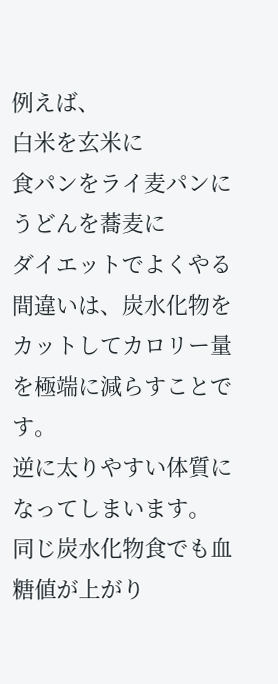例えば、
白米を玄米に
食パンをライ麦パンに
うどんを蕎麦に
ダイエットでよくやる間違いは、炭水化物をカットしてカロリー量を極端に減らすことです。
逆に太りやすい体質になってしまいます。
同じ炭水化物食でも血糖値が上がり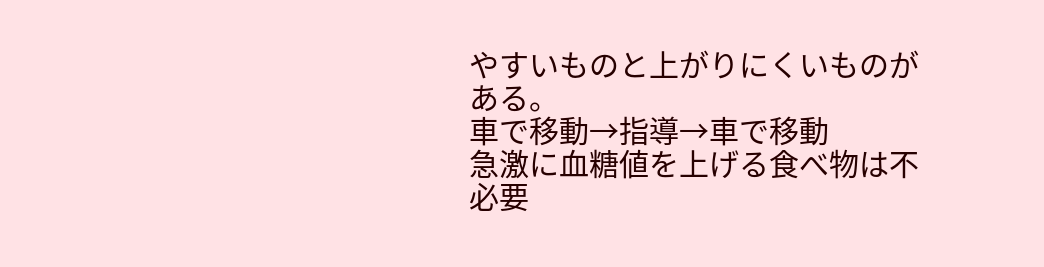やすいものと上がりにくいものがある。
車で移動→指導→車で移動
急激に血糖値を上げる食べ物は不必要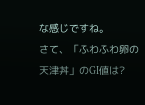な感じですね。
さて、「ふわふわ卵の天津丼」のGI値は?